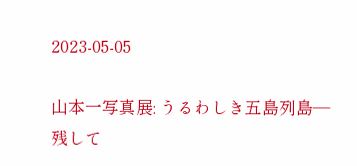2023-05-05

山本一写真展: うるわしき五島列島―残して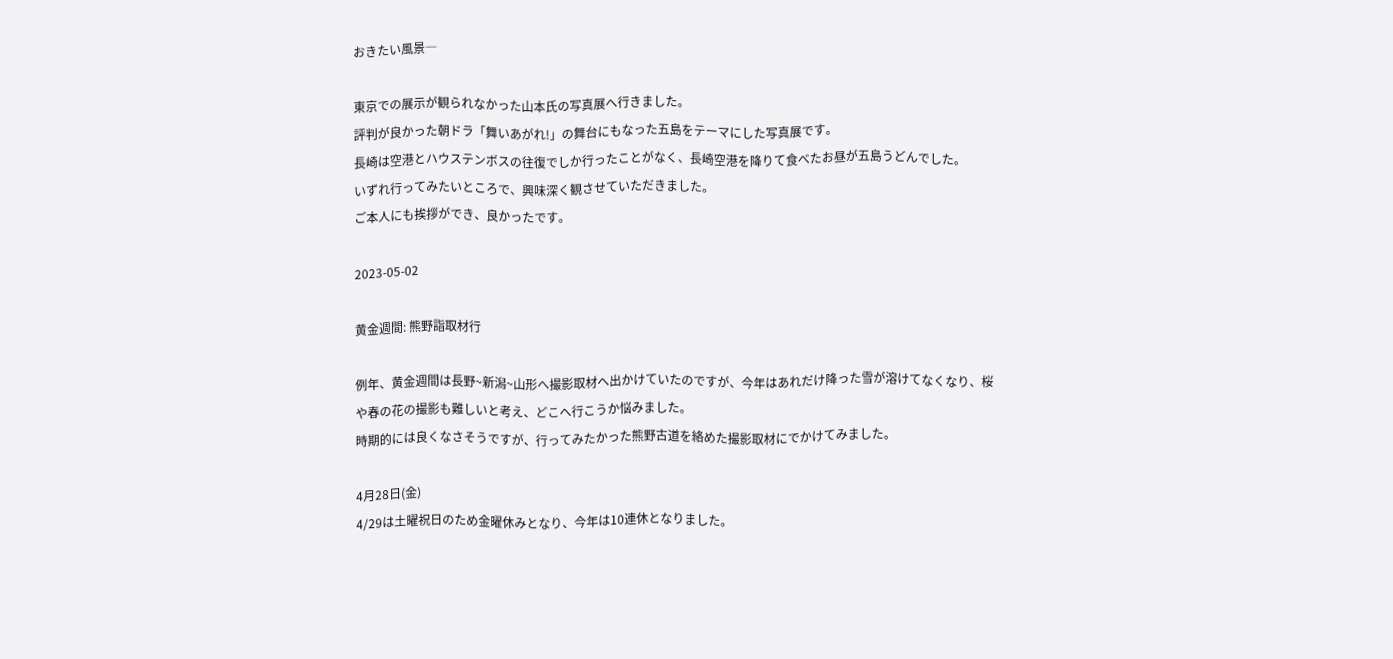おきたい風景―

東京での展示が観られなかった山本氏の写真展へ行きました。
評判が良かった朝ドラ「舞いあがれ!」の舞台にもなった五島をテーマにした写真展です。
長崎は空港とハウステンボスの往復でしか行ったことがなく、長崎空港を降りて食べたお昼が五島うどんでした。
いずれ行ってみたいところで、興味深く観させていただきました。
ご本人にも挨拶ができ、良かったです。

2023-05-02

黄金週間: 熊野詣取材行

例年、黄金週間は長野~新潟~山形へ撮影取材へ出かけていたのですが、今年はあれだけ降った雪が溶けてなくなり、桜や春の花の撮影も難しいと考え、どこへ行こうか悩みました。
時期的には良くなさそうですが、行ってみたかった熊野古道を絡めた撮影取材にでかけてみました。

4月28日(金)
4/29は土曜祝日のため金曜休みとなり、今年は10連休となりました。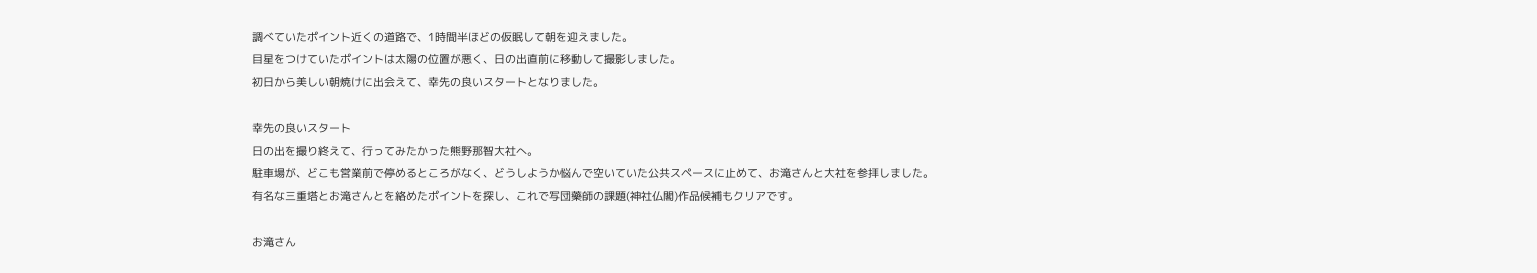調べていたポイント近くの道路で、1時間半ほどの仮眠して朝を迎えました。
目星をつけていたポイントは太陽の位置が悪く、日の出直前に移動して撮影しました。
初日から美しい朝焼けに出会えて、幸先の良いスタートとなりました。

幸先の良いスタート
日の出を撮り終えて、行ってみたかった熊野那智大社へ。
駐車場が、どこも営業前で停めるところがなく、どうしようか悩んで空いていた公共スペースに止めて、お滝さんと大社を参拝しました。
有名な三重塔とお滝さんとを絡めたポイントを探し、これで写団藥師の課題(神社仏閣)作品候補もクリアです。

お滝さん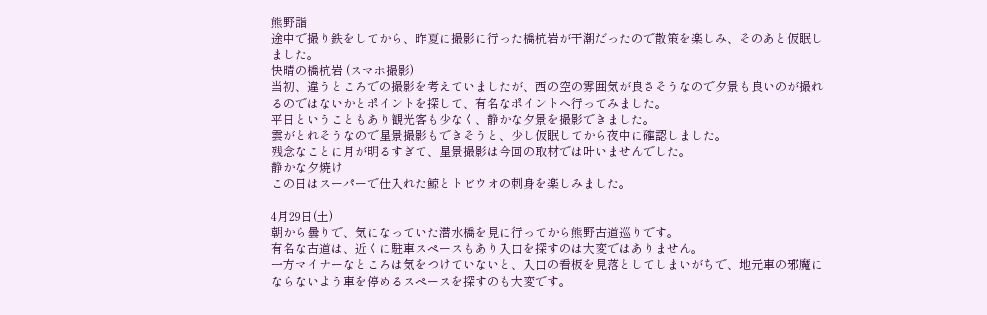熊野詣
途中で撮り鉄をしてから、昨夏に撮影に行った橋杭岩が干潮だったので散策を楽しみ、そのあと仮眠しました。
快晴の橋杭岩 (スマホ撮影)
当初、違うところでの撮影を考えていましたが、西の空の雰囲気が良さそうなので夕景も良いのが撮れるのではないかとポイントを探して、有名なポイントへ行ってみました。
平日ということもあり観光客も少なく、静かな夕景を撮影できました。
雲がとれそうなので星景撮影もできそうと、少し仮眠してから夜中に確認しました。
残念なことに月が明るすぎて、星景撮影は今回の取材では叶いませんでした。
静かな夕焼け
この日はスーパーで仕入れた鯨とトビウオの刺身を楽しみました。

4月29日(土)
朝から曇りで、気になっていた潜水橋を見に行ってから熊野古道巡りです。
有名な古道は、近くに駐車スペースもあり入口を探すのは大変ではありません。
一方マイナーなところは気をつけていないと、入口の看板を見落としてしまいがちで、地元車の邪魔にならないよう車を停めるスペースを探すのも大変です。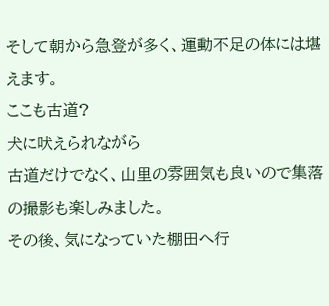そして朝から急登が多く、運動不足の体には堪えます。
ここも古道?
犬に吠えられながら
古道だけでなく、山里の雰囲気も良いので集落の撮影も楽しみました。
その後、気になっていた棚田へ行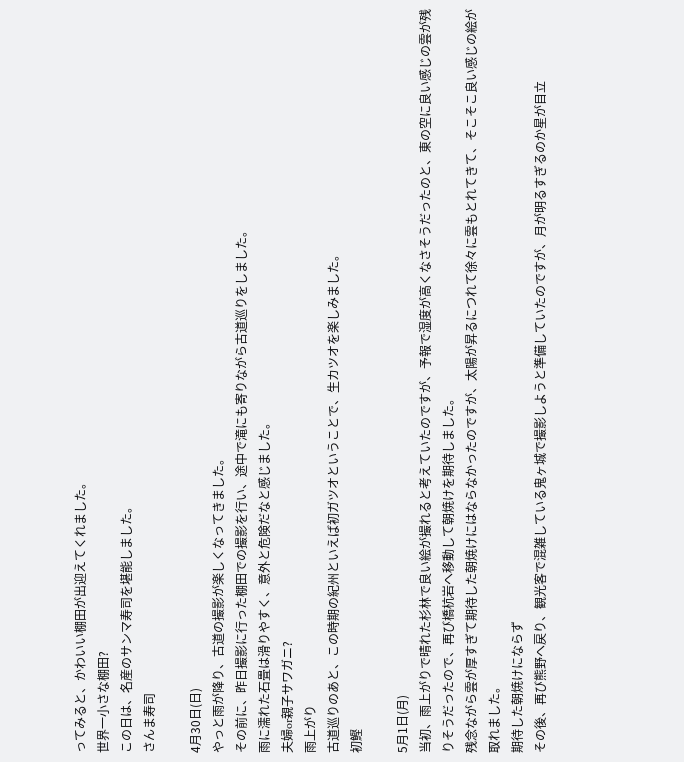ってみると、かわいい棚田が出迎えてくれました。
世界一小さな棚田?
この日は、名産のサンマ寿司を堪能しました。
さんま寿司

4月30日(日)
やっと雨が降り、古道の撮影が楽しくなってきました。
その前に、昨日撮影に行った棚田での撮影を行い、途中で滝にも寄りながら古道巡りをしました。
雨に濡れた石畳は滑りやすく、意外と危険だなと感じました。
夫婦or親子サワガニ?
雨上がり
古道巡りのあと、この時期の紀州といえば初ガツオということで、生カツオを楽しみました。
初鰹

5月1日(月)
当初、雨上がりで晴れた杉林で良い絵が撮れると考えていたのですが、予報で湿度が高くなさそうだったのと、東の空に良い感じの雲が残りそうだったので、再び橋杭岩へ移動して朝焼けを期待しました。
残念ながら雲が厚すぎて期待した朝焼けにはならなかったのですが、太陽が昇るにつれて徐々に雲もとれてきて、そこそこ良い感じの絵が取れました。
期待した朝焼けにならず
その後、再び熊野へ戻り、観光客で混雑している鬼ヶ城で撮影しようと準備していたのですが、月が明るすぎるのか星が目立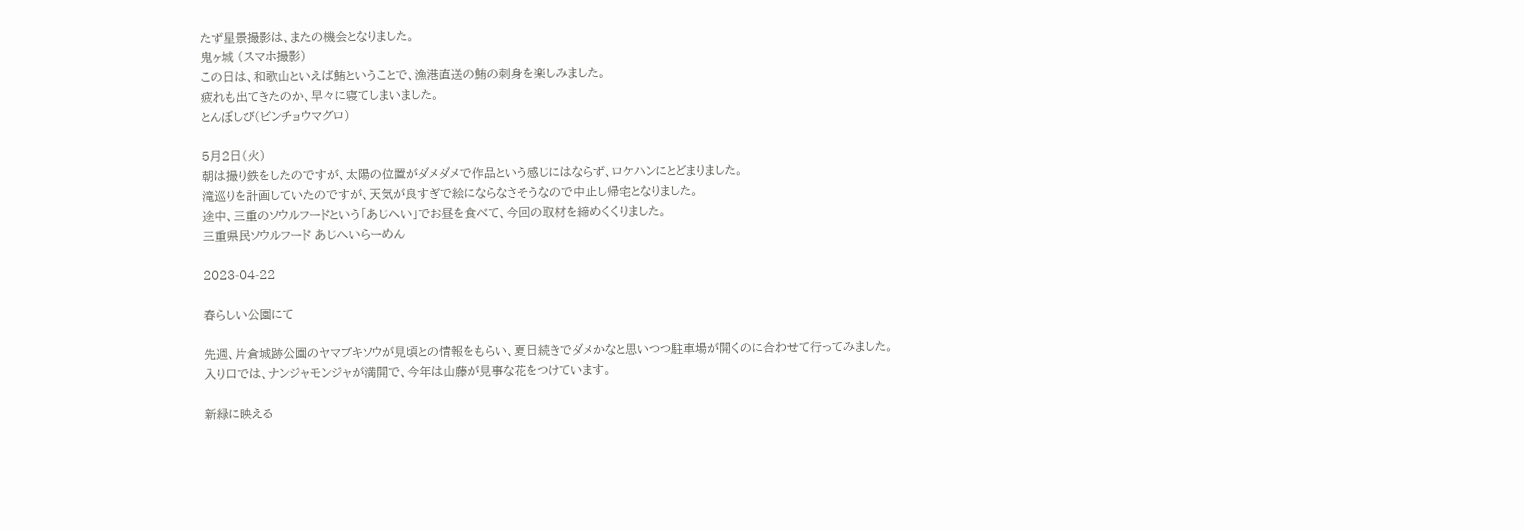たず星景撮影は、またの機会となりました。
鬼ヶ城 (スマホ撮影)
この日は、和歌山といえば鮪ということで、漁港直送の鮪の刺身を楽しみました。
疲れも出てきたのか、早々に寝てしまいました。
とんぼしび(ビンチョウマグロ)

5月2日(火)
朝は撮り鉄をしたのですが、太陽の位置がダメダメで作品という感じにはならず、ロケハンにとどまりました。
滝巡りを計画していたのですが、天気が良すぎで絵にならなさそうなので中止し帰宅となりました。
途中、三重のソウルフードという「あじへい」でお昼を食べて、今回の取材を締めくくりました。
三重県民ソウルフード あじへいらーめん

2023-04-22

春らしい公園にて

先週、片倉城跡公園のヤマブキソウが見頃との情報をもらい、夏日続きでダメかなと思いつつ駐車場が開くのに合わせて行ってみました。
入り口では、ナンジャモンジャが満開で、今年は山藤が見事な花をつけています。

新緑に映える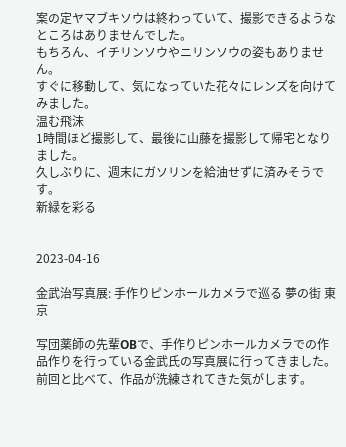案の定ヤマブキソウは終わっていて、撮影できるようなところはありませんでした。
もちろん、イチリンソウやニリンソウの姿もありません。
すぐに移動して、気になっていた花々にレンズを向けてみました。
温む飛沫
1時間ほど撮影して、最後に山藤を撮影して帰宅となりました。
久しぶりに、週末にガソリンを給油せずに済みそうです。
新緑を彩る


2023-04-16

金武治写真展: 手作りピンホールカメラで巡る 夢の街 東京

写団薬師の先輩OBで、手作りピンホールカメラでの作品作りを行っている金武氏の写真展に行ってきました。
前回と比べて、作品が洗練されてきた気がします。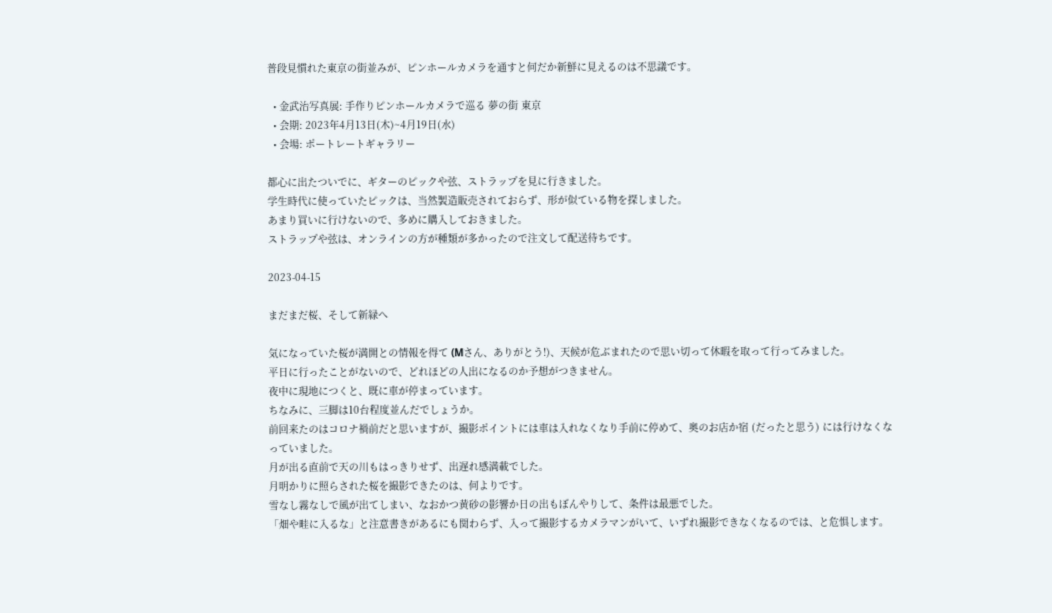普段見慣れた東京の街並みが、ピンホールカメラを通すと何だか新鮮に見えるのは不思議です。

  • 金武治写真展: 手作りピンホールカメラで巡る 夢の街 東京
  • 会期: 2023年4月13日(木)~4月19日(水)
  • 会場: ポートレートギャラリー

都心に出たついでに、ギターのピックや弦、ストラップを見に行きました。
学生時代に使っていたピックは、当然製造販売されておらず、形が似ている物を探しました。
あまり買いに行けないので、多めに購入しておきました。
ストラップや弦は、オンラインの方が種類が多かったので注文して配送待ちです。

2023-04-15

まだまだ桜、そして新緑へ

気になっていた桜が満開との情報を得て (Mさん、ありがとう!)、天候が危ぶまれたので思い切って休暇を取って行ってみました。
平日に行ったことがないので、どれほどの人出になるのか予想がつきません。
夜中に現地につくと、既に車が停まっています。
ちなみに、三脚は10台程度並んだでしょうか。
前回来たのはコロナ禍前だと思いますが、撮影ポイントには車は入れなくなり手前に停めて、奥のお店か宿 (だったと思う) には行けなくなっていました。
月が出る直前で天の川もはっきりせず、出遅れ感満載でした。
月明かりに照らされた桜を撮影できたのは、何よりです。
雪なし霧なしで風が出てしまい、なおかつ黄砂の影響か日の出もぼんやりして、条件は最悪でした。
「畑や畦に入るな」と注意書きがあるにも関わらず、入って撮影するカメラマンがいて、いずれ撮影できなくなるのでは、と危惧します。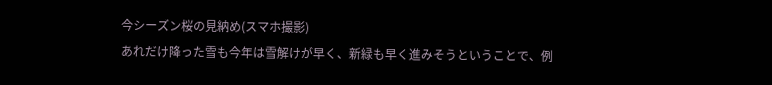今シーズン桜の見納め(スマホ撮影)
あれだけ降った雪も今年は雪解けが早く、新緑も早く進みそうということで、例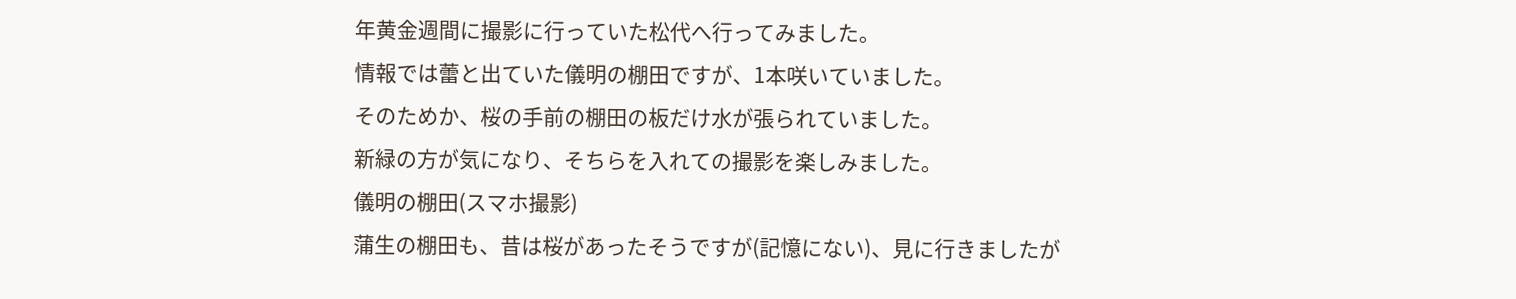年黄金週間に撮影に行っていた松代へ行ってみました。
情報では蕾と出ていた儀明の棚田ですが、1本咲いていました。
そのためか、桜の手前の棚田の板だけ水が張られていました。
新緑の方が気になり、そちらを入れての撮影を楽しみました。
儀明の棚田(スマホ撮影)
蒲生の棚田も、昔は桜があったそうですが(記憶にない)、見に行きましたが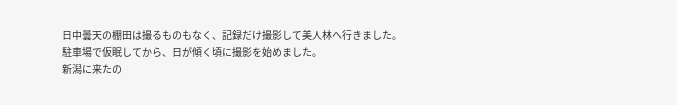日中曇天の棚田は撮るものもなく、記録だけ撮影して美人林へ行きました。
駐車場で仮眠してから、日が傾く頃に撮影を始めました。
新潟に来たの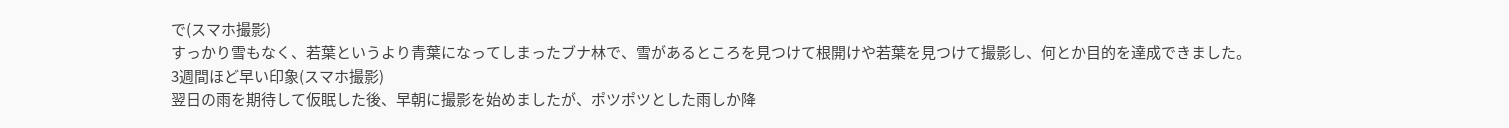で(スマホ撮影)
すっかり雪もなく、若葉というより青葉になってしまったブナ林で、雪があるところを見つけて根開けや若葉を見つけて撮影し、何とか目的を達成できました。
3週間ほど早い印象(スマホ撮影)
翌日の雨を期待して仮眠した後、早朝に撮影を始めましたが、ポツポツとした雨しか降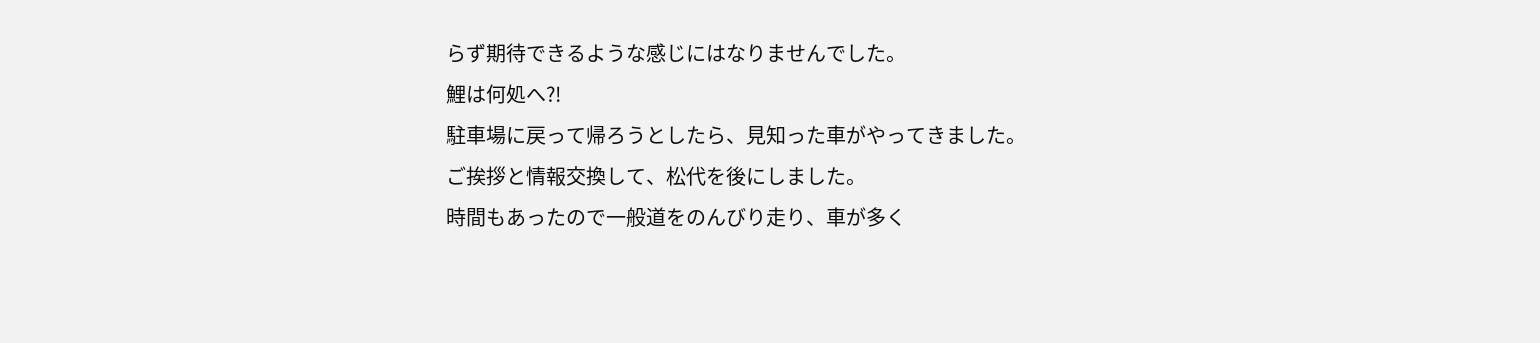らず期待できるような感じにはなりませんでした。
鯉は何処へ?!
駐車場に戻って帰ろうとしたら、見知った車がやってきました。
ご挨拶と情報交換して、松代を後にしました。
時間もあったので一般道をのんびり走り、車が多く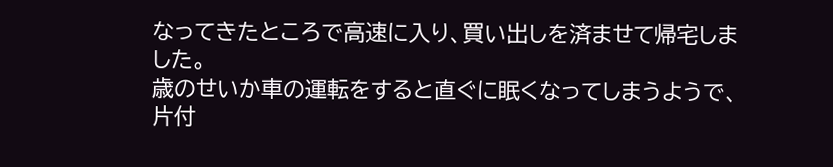なってきたところで高速に入り、買い出しを済ませて帰宅しました。
歳のせいか車の運転をすると直ぐに眠くなってしまうようで、片付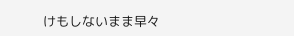けもしないまま早々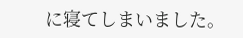に寝てしまいました。